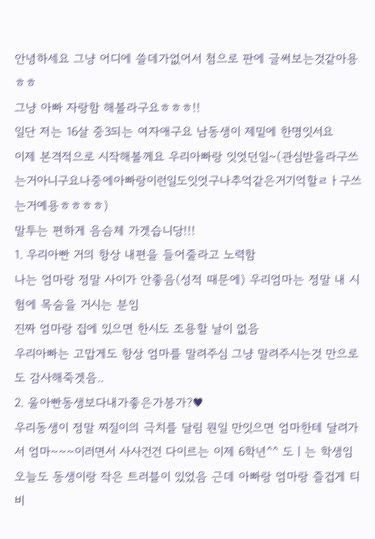안녕하세요 그냥 어디에 쓸데가없어서 첨으로 판에 글써보는것같아용ㅎㅎ
그냥 아빠 자랑함 해볼라구요ㅎㅎㅎ!!
일단 저는 16살 중3되는 여자애구요 남동생이 제밑에 한명잇서요
이제 본격적으로 시작해볼께요 우리아빠랑 잇엇던일~(관심받을라구쓰는거아니구요나중에아빠랑이런일도잇엇구나추억같은거기억할ㄹㅏ구쓰는거예용ㅎㅎㅎㅎ)
말투는 편하게 음슴체 가겟습니당!!!
1. 우리아빤 거의 항상 내편을 들어줄라고 노력함
나는 엄마랑 정말 사이가 안좋음(성적 때문에) 우리엄마는 정말 내 시험에 목숨을 거시는 분임
진짜 엄마랑 집에 있으면 한시도 조용할 날이 없음
우리아빠는 고맙게도 항상 엄마를 말려주심 그냥 말려주시는것 만으로도 감사해죽겟음..
2. 울아빤동생보다내가좋은가봉가?♥
우리동생이 정말 찌질이의 극치를 달림 뭔일 만잇으면 엄마한테 달려가서 엄마~~~이러면서 사사건건 다이르는 이제 6학년^^ 도ㅣ는 학생임 오늘도 동생이랑 작은 트러블이 있었음 근데 아빠랑 엄마랑 즐겁게 티비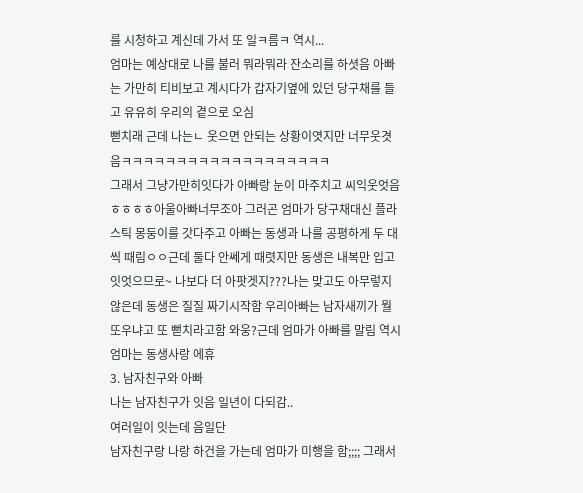를 시청하고 계신데 가서 또 일ㅋ름ㅋ 역시...
엄마는 예상대로 나를 불러 뭐라뭐라 잔소리를 하셧음 아빠는 가만히 티비보고 계시다가 갑자기옆에 있던 당구채를 들고 유유히 우리의 곁으로 오심
뻗치래 근데 나는ㄴ 웃으면 안되는 상황이엿지만 너무웃겻음ㅋㅋㅋㅋㅋㅋㅋㅋㅋㅋㅋㅋㅋㅋㅋㅋㅋㅋㅋ
그래서 그냥가만히잇다가 아빠랑 눈이 마주치고 씨익웃엇음ㅎㅎㅎㅎ아울아빠너무조아 그러곤 엄마가 당구채대신 플라스틱 몽둥이를 갓다주고 아빠는 동생과 나를 공평하게 두 대씩 때림ㅇㅇ근데 둘다 안쎄게 때렷지만 동생은 내복만 입고 잇엇으므로~ 나보다 더 아팟겟지???나는 맞고도 아무렇지않은데 동생은 질질 짜기시작함 우리아빠는 남자새끼가 뭘 또우냐고 또 뻗치라고함 와웅?근데 엄마가 아빠를 말림 역시 엄마는 동생사랑 에휴
3. 남자친구와 아빠
나는 남자친구가 잇음 일년이 다되감..
여러일이 잇는데 음일단
남자친구랑 나랑 하건을 가는데 엄마가 미행을 함;;;; 그래서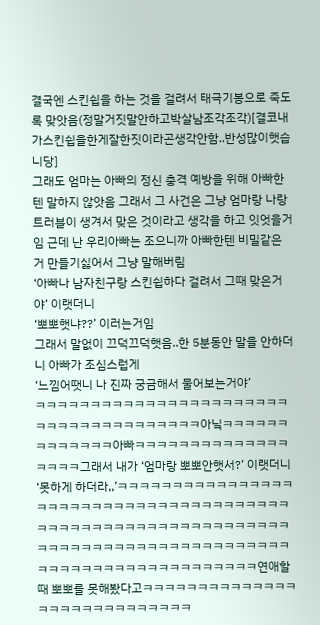결국엔 스킨쉽을 하는 것을 걸려서 태극기봉으로 죽도록 맞앗음(정말거짓말안하고박살남조각조각)[결코내가스킨쉽을한게잘한짓이라곤생각안함..반성많이햇습니당]
그래도 엄마는 아빠의 정신 충격 예방을 위해 아빠한텐 말하지 않앗음 그래서 그 사건은 그냥 엄마랑 나랑 트러블이 생겨서 맞은 것이라고 생각을 하고 잇엇을거임 근데 난 우리아빠는 조으니까 아빠한텐 비밀같은 거 만들기싫어서 그냥 말해버림
‘아빠나 남자친구랑 스킨쉽하다 걸려서 그때 맞은거야’ 이랫더니
‘뽀뽀햇냐??’ 이러는거임
그래서 말없이 끄덕끄덕햇음..한 5분동안 말을 안하더니 아빠가 조심스럽게
‘느낌어땟니 나 진짜 궁금해서 물어보는거야’
ㅋㅋㅋㅋㅋㅋㅋㅋㅋㅋㅋㅋㅋㅋㅋㅋㅋㅋㅋㅋㅋㅋㅋㅋㅋㅋㅋㅋㅋㅋㅋㅋㅋㅋㅋㅋㅋㅋ아닠ㅋㅋㅋㅋㅋㅋㅋㅋㅋㅋㅋㅋㅋ아빠ㅋㅋㅋㅋㅋㅋㅋㅋㅋㅋㅋㅋㅋㅋㅋㅋㅋㅋ그래서 내가 ‘엄마랑 뽀뽀안햇서?’ 이랫더니
‘못하게 하더라,,’ㅋㅋㅋㅋㅋㅋㅋㅋㅋㅋㅋㅋㅋㅋㅋㅋㅋㅋㅋㅋㅋㅋㅋㅋㅋㅋㅋㅋㅋㅋㅋㅋㅋㅋㅋㅋㅋㅋㅋㅋㅋㅋㅋㅋㅋㅋㅋㅋㅋㅋㅋㅋㅋㅋㅋㅋㅋㅋㅋㅋㅋㅋㅋㅋㅋㅋㅋㅋㅋㅋㅋㅋㅋㅋㅋㅋㅋㅋㅋㅋㅋㅋㅋㅋㅋㅋㅋㅋㅋㅋㅋㅋㅋㅋㅋㅋㅋㅋㅋㅋㅋㅋㅋㅋㅋ연애할때 뽀뽀를 못해봤다고ㅋㅋㅋㅋㅋㅋㅋㅋㅋㅋㅋㅋㅋㅋㅋㅋㅋㅋㅋㅋㅋㅋㅋㅋㅋㅋㅋㅋ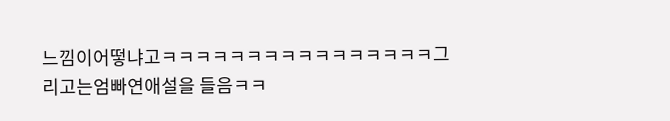느낌이어떻냐고ㅋㅋㅋㅋㅋㅋㅋㅋㅋㅋㅋㅋㅋㅋㅋㅋ그리고는엄빠연애설을 들음ㅋㅋ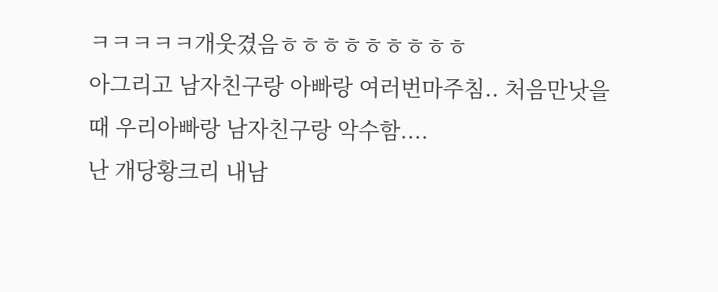ㅋㅋㅋㅋㅋ개웃겼음ㅎㅎㅎㅎㅎㅎㅎㅎㅎ
아그리고 남자친구랑 아빠랑 여러번마주침.. 처음만낫을때 우리아빠랑 남자친구랑 악수함....
난 개당황크리 내남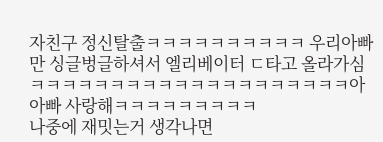자친구 정신탈출ㅋㅋㅋㅋㅋㅋㅋㅋㅋㅋ 우리아빠만 싱글벙글하셔서 엘리베이터 ㄷ타고 올라가심ㅋㅋㅋㅋㅋㅋㅋㅋㅋㅋㅋㅋㅋㅋㅋㅋㅋㅋㅋㅋ아아빠 사랑해ㅋㅋㅋㅋㅋㅋㅋㅋㅋ
나중에 재밋는거 생각나면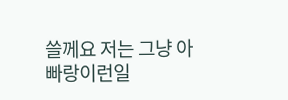쓸께요 저는 그냥 아빠랑이런일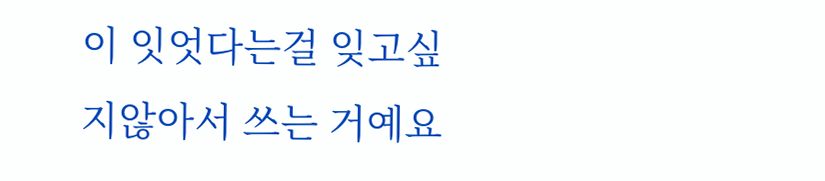이 잇엇다는걸 잊고싶지않아서 쓰는 거예요